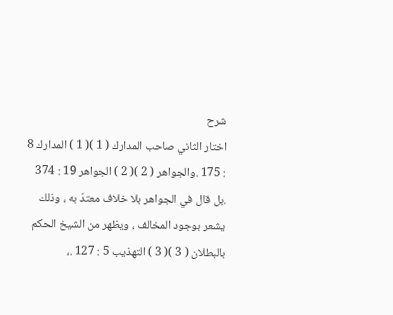شرح
اختار الثاني صاحب المدارك ( 1 )( 1 ) المدارك 8 : 175 .والجواهر ( 2 )( 2 ) الجواهر 19 : 374 .بل قال في الجواهر بلا خلاف معتدّ به ، وذلك يشعر بوجود المخالف ، ويظهر من الشيخ الحكم بالبطلان ( 3 )( 3 ) التهذيب 5 : 127 .،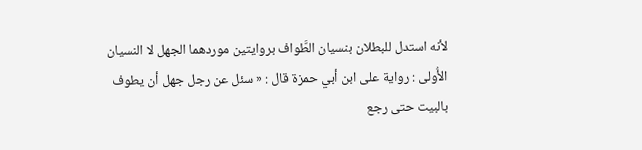لأنه استدل للبطلان بنسيان الطَّواف بروايتين موردهما الجهل لا النسيان الأُولى : رواية على ابن أبي حمزة قال : « سئل عن رجل جهل أن يطوف بالبيت حتى رجع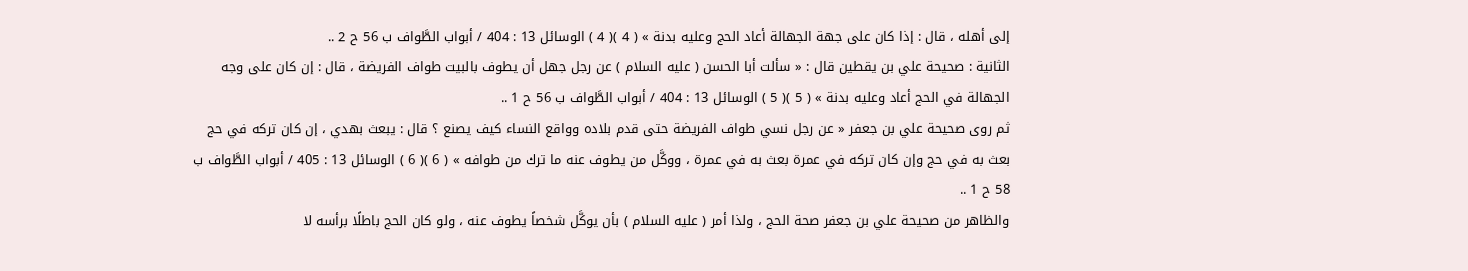إلى أهله ، قال : إذا كان على جهة الجهالة أعاد الحج وعليه بدنة » ( 4 )( 4 ) الوسائل 13 : 404 / أبواب الطَّواف ب 56 ح 2 ..
الثانية : صحيحة علي بن يقطين قال : « سألت أبا الحسن ( عليه السلام ) عن رجل جهل أن يطوف بالبيت طواف الفريضة ، قال : إن كان على وجه الجهالة في الحج أعاد وعليه بدنة » ( 5 )( 5 ) الوسائل 13 : 404 / أبواب الطَّواف ب 56 ح 1 ..
ثم روى صحيحة علي بن جعفر « عن رجل نسي طواف الفريضة حتى قدم بلاده وواقع النساء كيف يصنع ؟ قال : يبعث بهدي ، إن كان تركه في حج بعث به في حج وإن كان تركه في عمرة بعث به في عمرة ، ووكَّل من يطوف عنه ما ترك من طوافه » ( 6 )( 6 ) الوسائل 13 : 405 / أبواب الطَّواف ب 58 ح 1 ..
والظاهر من صحيحة علي بن جعفر صحة الحج ، ولذا أمر ( عليه السلام ) بأن يوكَّل شخصاً يطوف عنه ، ولو كان الحج باطلًا برأسه لا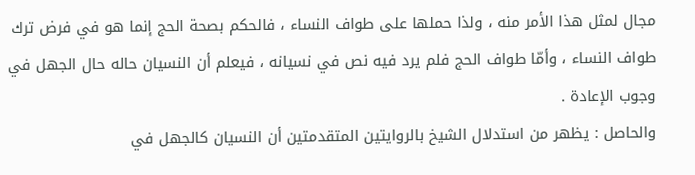مجال لمثل هذا الأمر منه ، ولذا حملها على طواف النساء ، فالحكم بصحة الحج إنما هو في فرض ترك طواف النساء ، وأمّا طواف الحج فلم يرد فيه نص في نسيانه ، فيعلم أن النسيان حاله حال الجهل في وجوب الإعادة .
والحاصل : يظهر من استدلال الشيخ بالروايتين المتقدمتين أن النسيان كالجهل في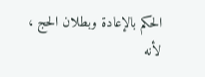الحكم بالإعادة وبطلان الحج ، لأنه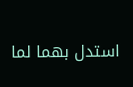استدل بهما لما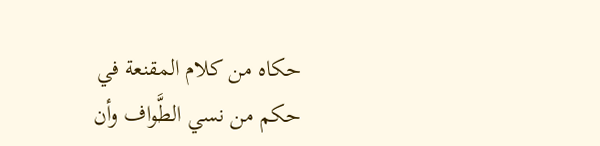حكاه من كلام المقنعة في حكم من نسي الطَّواف وأن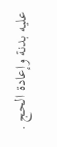عليه بدنة وإعادة الحج .